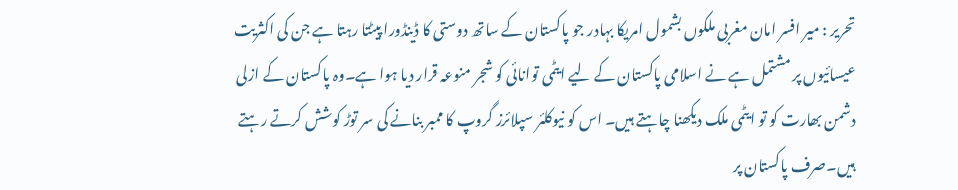تحریر : میر افسر امان مغربی ملکوں بشمول امریکا بہادر جو پاکستان کے ساتھ دوستی کا ڈینڈورا پیٹتا رہتا ہے جن کی اکثریت عیسائیوں پر مشتمل ہے نے اسلامی پاکستان کے لیے ایٹمی توانائی کو شجر منوعہ قرار دیا ہوا ہے۔وہ پاکستان کے ازلی دشمن بھارت کو تو ایٹمی ملک دیکھنا چاہتے ہیں۔ اس کو نیوکلئر سپلائرز گروپ کا ممبر بنانے کی سر توڑ کوشش کرتے رہتے ہیں۔صرف پاکستان پر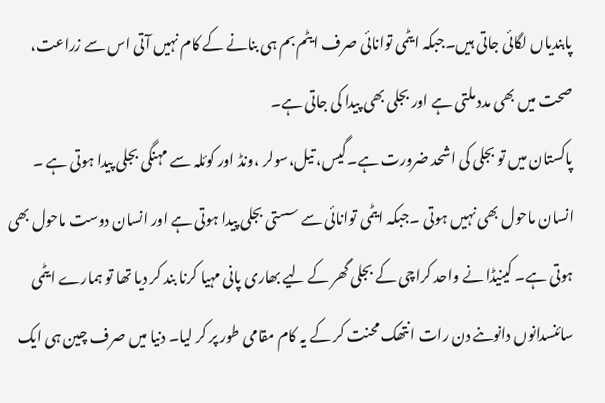پابندیاں لگائی جاتی ہیں۔جبکہ ایٹمی توانائی صرف ایٹم بم ہی بنانے کے کام نہیں آتی اس سے زراعت، صحت میں بھی مدد ملتی ہے اور بجلی بھی پیدا کی جاتی ہے۔
پاکستان میں تو بجلی کی اشحد ضرورت ہے۔گیس، تیل،سولر ،ونڈ اور کوئلہ سے مہنگی بجلی پیدا ہوتی ہے ۔ انسان ماحول بھی نہیں ہوتی ۔جبکہ ایٹمی توانائی سے سستی بجلی پیدا ہوتی ہے اور انسان دوست ماحول بھی ہوتی ہے۔ کینیڈا نے واحد کراچی کے بجلی گھر کے لیے بھاری پانی مہیا کرنا بند کر دیا تھا تو ہمارے ایٹمی سائنسدانوں دانوںنے دن رات انتھک محنت کر کے یہ کام مقامی طور پر کر لیا۔ دنیا میں صرف چین ہی ایک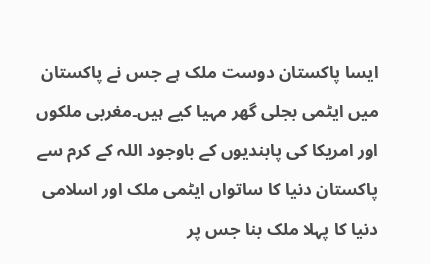ایسا پاکستان دوست ملک ہے جس نے پاکستان میں ایٹمی بجلی گھر مہیا کیے ہیں۔مغربی ملکوں اور امریکا کی پابندیوں کے باوجود اللہ کے کرم سے پاکستان دنیا کا ساتواں ایٹمی ملک اور اسلامی دنیا کا پہلا ملک بنا جس پر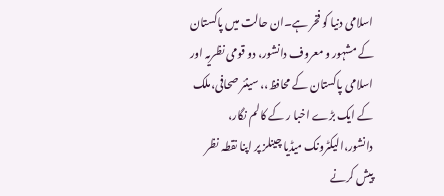اسلامی دنیا کو فخر ہے۔ان حالت میں پاکستان کے مشہور و معروف دانشور، دو قومی نظریہ اور اسلامی پاکستان کے محافظ،، سینئر صحافی،ملک کے ایک بڑے اخبا ر کے کالم نگار، دانشور،الیکٹرونک میڈیا چینلز پر اپنا نقطہ نظر پیش کرنے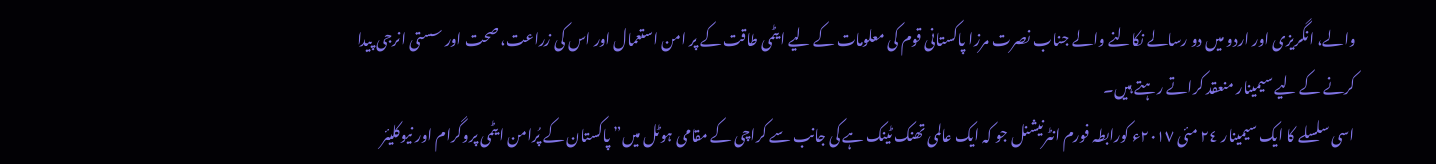والے، انگریزی اور اردو میں دو رسالے نکالنے والے جناب نصرت مرزا پاکستانی قوم کی معلومات کے لیے ایٹمی طاقت کے پر امن استعمال اور اس کی زراعت، صحت اور سستی انرجی پیدا کرنے کے لیے سیمینار منعقد کراتے رہتے ہیں۔
اسی سلسلے کا ایک سیمینار ٢٤ مئی ٢٠١٧ء کورابطہ فورم انٹرنیشنل جو کہ ایک عالمی تھنک ٹینک ہے کی جانب سے کراچی کے مقامی ہوٹل میں” پاکستان کے پُرامن ایٹمی پروگرام اور نیوکلیئر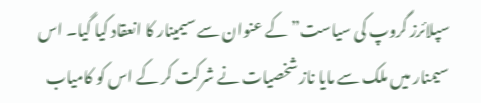سپلائرز گروپ کی سیاست” کے عنوان سے سیمینار کا انعقاد کیا گیا۔ اس سیمنار میں ملک سے مایا ناز شخصیات نے شرکت کر کے اس کو کامیاب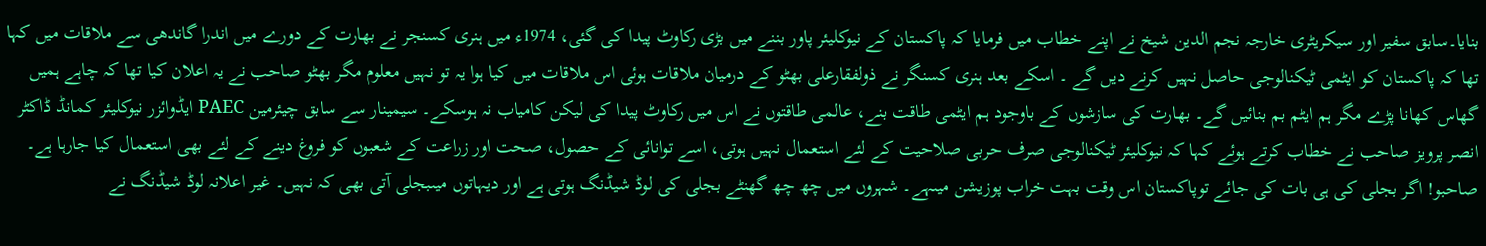بنایا۔سابق سفیر اور سیکریٹری خارجہ نجم الدین شیخ نے اپنے خطاب میں فرمایا کہ پاکستان کے نیوکلیئر پاور بننے میں بڑی رکاوٹ پیدا کی گئی، 1974ء میں ہنری کسنجر نے بھارت کے دورے میں اندرا گاندھی سے ملاقات میں کہا تھا کہ پاکستان کو ایٹمی ٹیکنالوجی حاصل نہیں کرنے دیں گے ۔ اسکے بعد ہنری کسنگر نے ذولفقارعلی بھٹو کے درمیان ملاقات ہوئی اس ملاقات میں کیا ہوا یہ تو نہیں معلوم مگر بھٹو صاحب نے یہ اعلان کیا تھا کہ چاہے ہمیں گھاس کھانا پڑے مگر ہم ایٹم بم بنائیں گے۔ بھارت کی سازشوں کے باوجود ہم ایٹمی طاقت بنے، عالمی طاقتوں نے اس میں رکاوٹ پیدا کی لیکن کامیاب نہ ہوسکے۔ سیمینار سے سابق چیئرمین PAEC ایڈوائزر نیوکلیئر کمانڈ ڈاکٹر انصر پرویز صاحب نے خطاب کرتے ہوئے کہا کہ نیوکلیئر ٹیکنالوجی صرف حربی صلاحیت کے لئے استعمال نہیں ہوتی، اسے توانائی کے حصول، صحت اور زراعت کے شعبوں کو فروغ دینے کے لئے بھی استعمال کیا جارہا ہے۔
صاحبو! اگر بجلی کی ہی بات کی جائے توپاکستان اس وقت بہت خراب پوزیشن میںہے۔ شہروں میں چھ چھ گھنٹے بجلی کی لوڈ شیڈنگ ہوتی ہے اور دیہاتوں میںبجلی آتی بھی کہ نہیں۔ غیر اعلانہ لوڈ شیڈنگ نے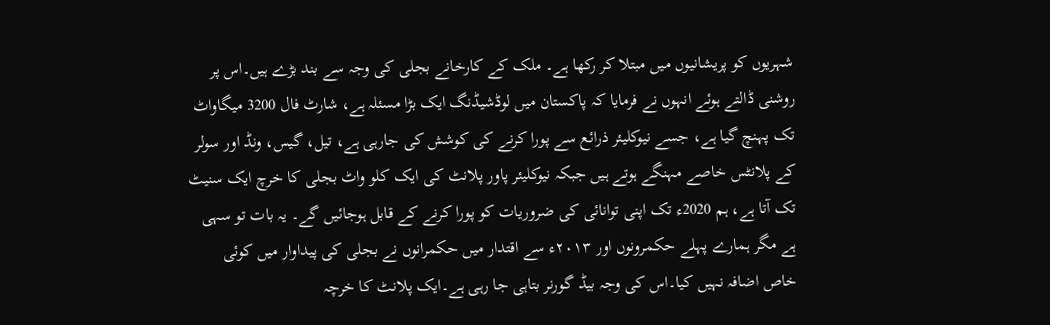شہریوں کو پریشانیوں میں مبتلا کر رکھا ہے۔ ملک کے کارخانے بجلی کی وجہ سے بند بڑے ہیں۔اس پر روشنی ڈالتے ہوئے انہوں نے فرمایا کہ پاکستان میں لوڈشیڈنگ ایک بڑا مسئلہ ہے، شارٹ فال 3200 میگاواٹ تک پہنچ گیا ہے، جسے نیوکلیئر ذرائع سے پورا کرنے کی کوشش کی جارہی ہے، تیل، گیس، ونڈ اور سولر کے پلانٹس خاصے مہنگے ہوتے ہیں جبکہ نیوکلیئر پاور پلانٹ کی ایک کلو واٹ بجلی کا خرچ ایک سنیٹ تک آتا ہے، ہم 2020ء تک اپنی توانائی کی ضروریات کو پورا کرنے کے قابل ہوجائیں گے۔ یہ بات تو سہی ہے مگر ہمارے پہلے حکمرونوں اور ٢٠١٣ء سے اقتدار میں حکمرانوں نے بجلی کی پیداوار میں کوئی خاص اضافہ نہیں کیا۔اس کی وجہ بیڈ گورنر بتاہی جا رہی ہے۔ایک پلانٹ کا خرچہ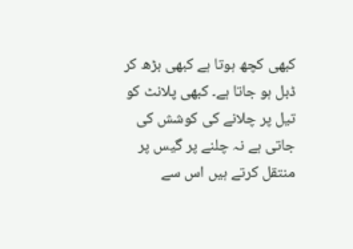کبھی کچھ ہوتا ہے کبھی بڑھ کر ڈبل ہو جاتا ہے۔ کبھی پلانٹ کو تیل پر چلانے کی کوشش کی جاتی ہے نہ چلنے پر گیس پر منتقل کرتے ہیں اس سے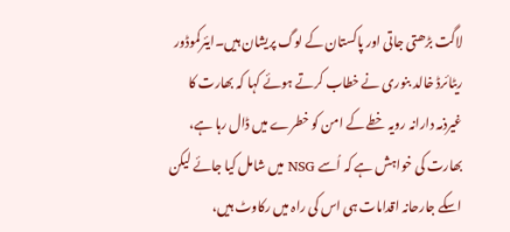لاگت بڑھتی جاتی اور پاکستان کے لوگ پریشان ہیں۔ایئرکموڈور ریٹائرڈ خالد بنوری نے خطاب کرتے ہوئے کہا کہ بھارت کا غیرذمہ دارانہ رویہ خطے کے امن کو خطرے میں ڈال رہا ہے، بھارت کی خواہش ہے کہ اُسے NSG میں شامل کیا جائے لیکن اسکے جارحانہ اقدامات ہی اس کی راہ میں رکاوٹ ہیں،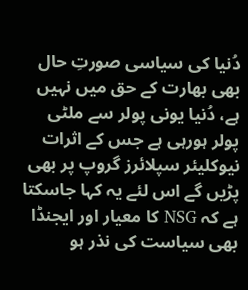دُنیا کی سیاسی صورتِ حال بھی بھارت کے حق میں نہیں ہے، دُنیا یونی پولر سے ملٹی پولر ہورہی ہے جس کے اثرات نیوکلیئر سپلائرز گروپ پر بھی پڑیں گے اس لئے یہ کہا جاسکتا ہے کہ NSG کا معیار اور ایجنڈا بھی سیاست کی نذر ہو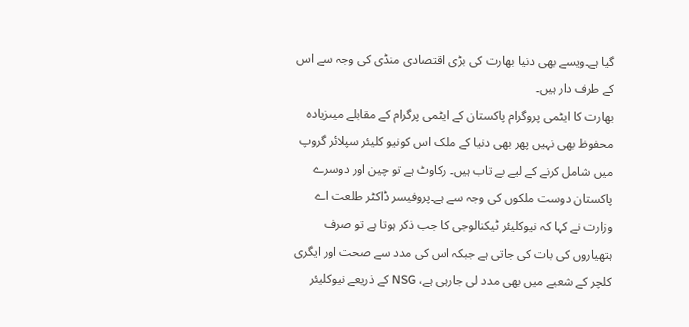گیا ہے۔ویسے بھی دنیا بھارت کی بڑی اقتصادی منڈی کی وجہ سے اس کے طرف دار ہیں۔
بھارت کا ایٹمی پروگرام پاکستان کے ایٹمی پرگرام کے مقابلے میںزیادہ محفوظ بھی نہیں پھر بھی دنیا کے ملک اس کونیو کلیئر سپلائر گروپ میں شامل کرنے کے لیے بے تاب ہیں۔ رکاوٹ ہے تو چین اور دوسرے پاکستان دوست ملکوں کی وجہ سے ہے۔پروفیسر ڈاکٹر طلعت اے وزارت نے کہا کہ نیوکلیئر ٹیکنالوجی کا جب ذکر ہوتا ہے تو صرف ہتھیاروں کی بات کی جاتی ہے جبکہ اس کی مدد سے صحت اور ایگری کلچر کے شعبے میں بھی مدد لی جارہی ہے، NSG کے ذریعے نیوکلیئر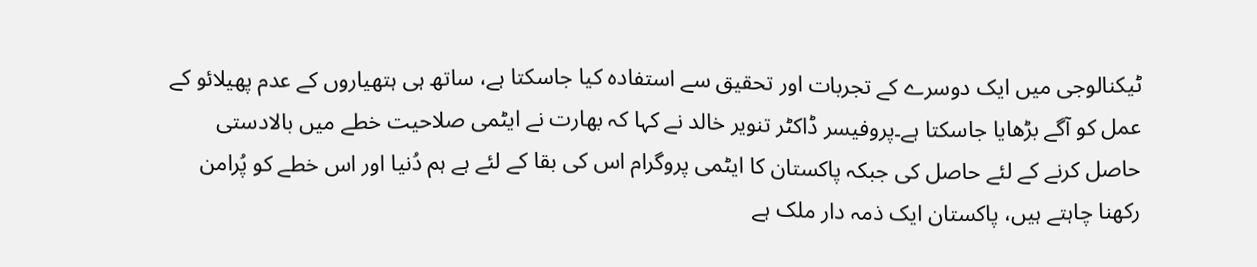ٹیکنالوجی میں ایک دوسرے کے تجربات اور تحقیق سے استفادہ کیا جاسکتا ہے، ساتھ ہی ہتھیاروں کے عدم پھیلائو کے عمل کو آگے بڑھایا جاسکتا ہے۔پروفیسر ڈاکٹر تنویر خالد نے کہا کہ بھارت نے ایٹمی صلاحیت خطے میں بالادستی حاصل کرنے کے لئے حاصل کی جبکہ پاکستان کا ایٹمی پروگرام اس کی بقا کے لئے ہے ہم دُنیا اور اس خطے کو پُرامن رکھنا چاہتے ہیں، پاکستان ایک ذمہ دار ملک ہے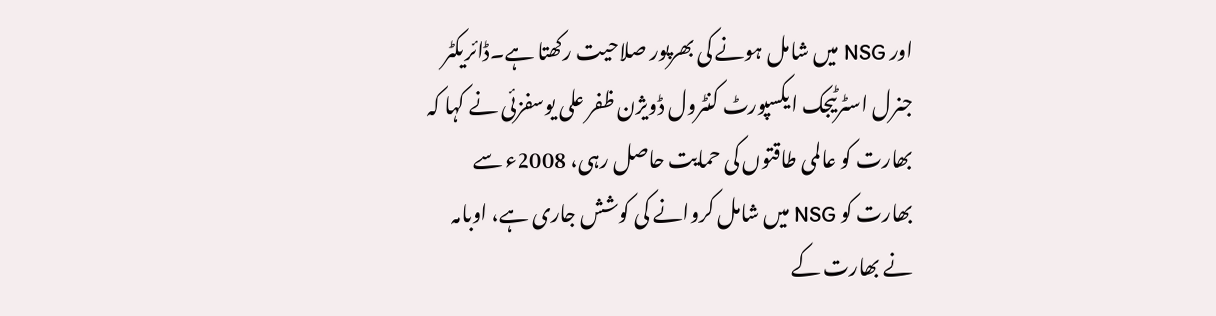اور NSG میں شامل ہونے کی بھرپور صلاحیت رکھتا ہے۔ڈائریکٹر جنرل اسٹرٹیجک ایکسپورٹ کنٹرول ڈویژن ظفر علی یوسفزئی نے کہا کہ بھارت کو عالمی طاقتوں کی حمایت حاصل رہی، 2008ء سے بھارت کو NSG میں شامل کروانے کی کوشش جاری ہے، اوبامہ نے بھارت کے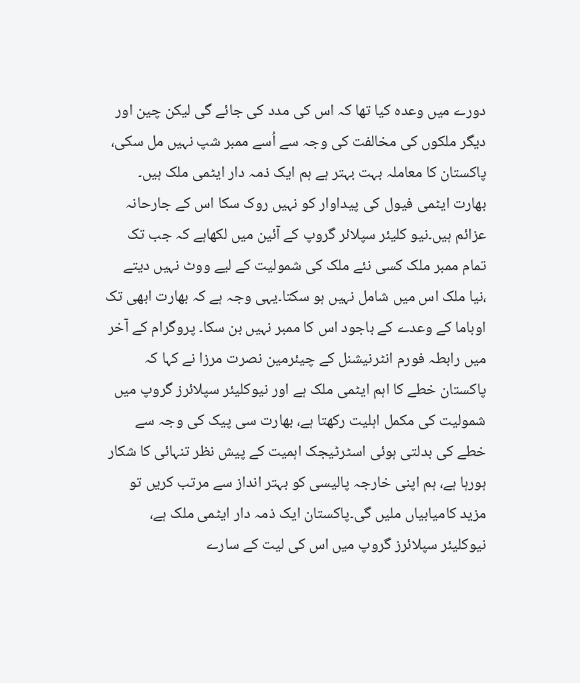دورے میں وعدہ کیا تھا کہ اس کی مدد کی جائے گی لیکن چین اور دیگر ملکوں کی مخالفت کی وجہ سے اُسے ممبر شپ نہیں مل سکی، پاکستان کا معاملہ بہت بہتر ہے ہم ایک ذمہ دار ایٹمی ملک ہیں۔
بھارت ایٹمی فیول کی پیداوار کو نہیں روک سکا اس کے جارحانہ عزائم ہیں۔نیو کلیئر سپلائر گروپ کے آئین میں لکھاہے کہ جب تک تمام ممبر ملک کسی نئے ملک کی شمولیت کے لیے ووٹ نہیں دیتے ،نیا ملک اس میں شامل نہیں ہو سکتا۔یہی وجہ ہے کہ بھارت ابھی تک اوباما کے وعدے کے باجود اس کا ممبر نہیں بن سکا۔ پروگرام کے آخر میں رابطہ فورم انٹرنیشنل کے چیئرمین نصرت مرزا نے کہا کہ پاکستان خطے کا اہم ایٹمی ملک ہے اور نیوکلیئر سپلائرز گروپ میں شمولیت کی مکمل اہلیت رکھتا ہے، بھارت سی پیک کی وجہ سے خطے کی بدلتی ہوئی اسٹرٹیجک اہمیت کے پیش نظر تنہائی کا شکار ہورہا ہے، ہم اپنی خارجہ پالیسی کو بہتر انداز سے مرتب کریں تو مزید کامیابیاں ملیں گی۔پاکستان ایک ذمہ دار ایٹمی ملک ہے، نیوکلیئر سپلائرز گروپ میں اس کی لیت کے سارے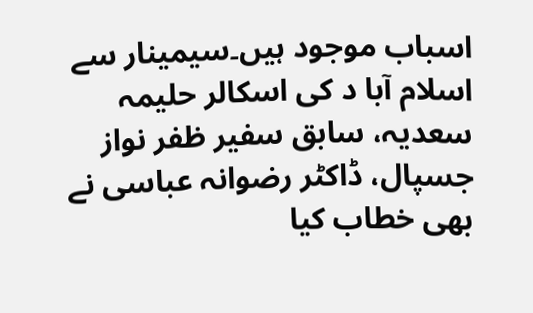اسباب موجود ہیں۔سیمینار سے اسلام آبا د کی اسکالر حلیمہ سعدیہ، سابق سفیر ظفر نواز جسپال، ڈاکٹر رضوانہ عباسی نے بھی خطاب کیا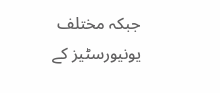جبکہ مختلف یونیورسٹیز کے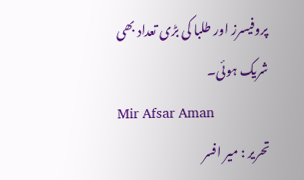پروفیسرز اور طلبا کی بڑی تعداد بھی شریک ہوئی۔
Mir Afsar Aman
تحریر : میر افسر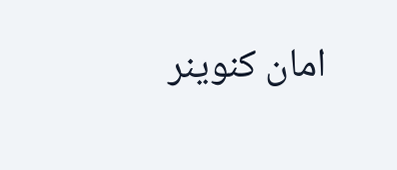امان کنوینر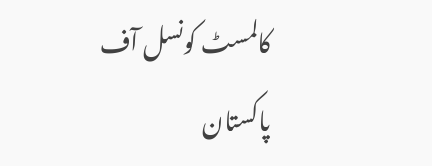کالمسٹ کونسل آف پاکستان